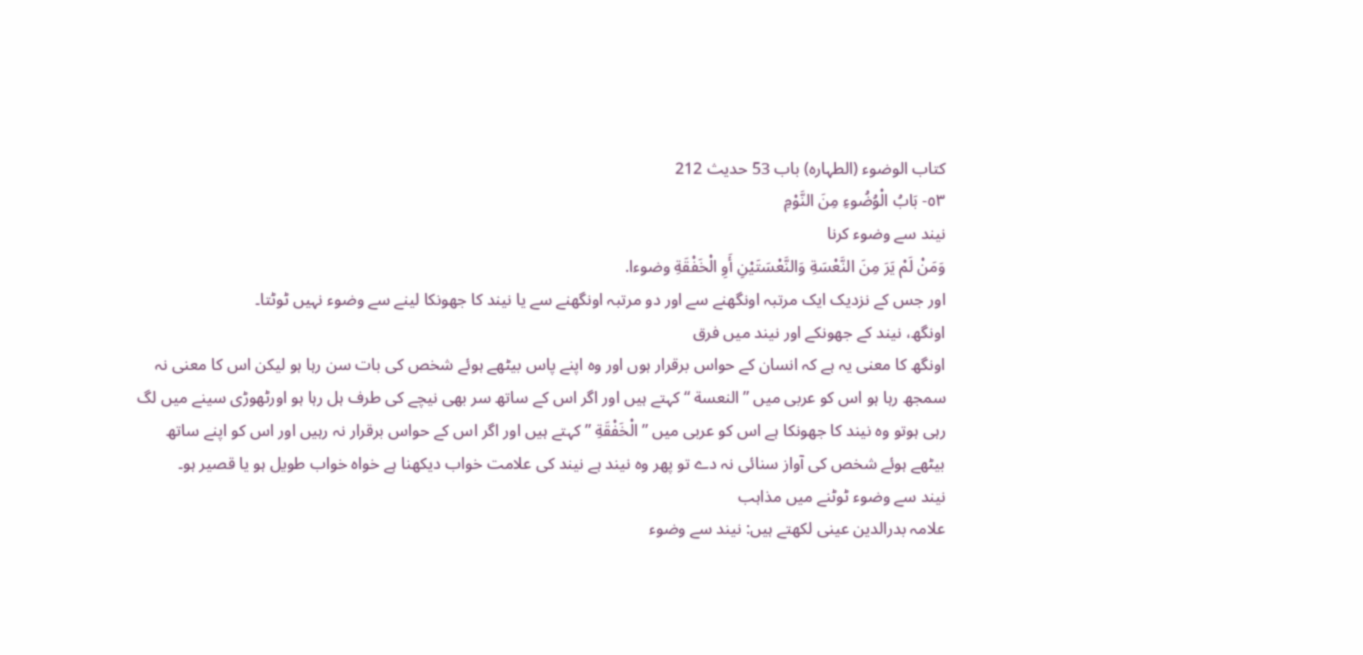کتاب الوضوء (الطہارہ) باب 53 حدیث 212
٥٣- بَابُ الْوُضُوءِ مِنَ النَّوْمِ
نیند سے وضوء کرنا
وَمَنْ لَمْ يَرَ مِنَ النَّعْسَةِ وَالنَّعْسَتَيْنِ أَوِ الْخَفْقَةِ وضوءا.
اور جس کے نزدیک ایک مرتبہ اونگھنے سے اور دو مرتبہ اونگھنے سے یا نیند کا جھونکا لینے سے وضوء نہیں ٹوٹتا۔
اونگھ، نیند کے جھونکے اور نیند میں فرق
اونگھ کا معنی یہ ہے کہ انسان کے حواس برقرار ہوں اور وہ اپنے پاس بیٹھے ہوئے شخص کی بات سن رہا ہو لیکن اس کا معنی نہ سمجھ رہا ہو اس کو عربی میں ” النعسة “ کہتے ہیں اور اگر اس کے ساتھ سر بھی نیچے کی طرف ہل رہا ہو اورٹھوڑی سینے میں لگ رہی ہوتو وہ نیند کا جھونکا ہے اس کو عربی میں ” الْخَفْقَةِ ” کہتے ہیں اور اگر اس کے حواس برقرار نہ رہیں اور اس کو اپنے ساتھ بیٹھے ہوئے شخص کی آواز سنائی نہ دے تو پھر وہ نیند ہے نیند کی علامت خواب دیکھنا ہے خواہ خواب طویل ہو یا قصیر ہو۔
نیند سے وضوء ٹوٹنے میں مذاہب
علامہ بدرالدین عینی لکھتے ہیں: نیند سے وضوء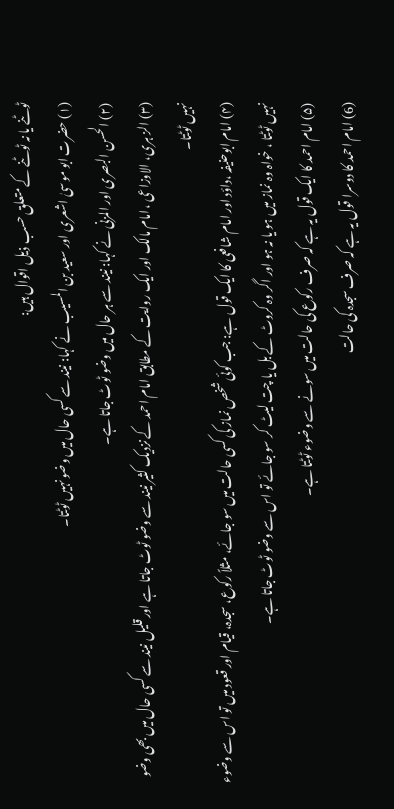ٹوٹنے یا نہ ٹوٹنے کے متعلق حسب ذیل اقوال ہیں:
(۱) حضرت ابو موسیٰ اشعری اور سعید بن المسیب نے کہا: نیند سے کسی حال میں وضو نہیں ٹوٹتا۔
(۲) الحسن البصری اور المزنی نے کہا: نیند سے ہر حال میں وضو ٹوٹ جاتا ہے۔
(۳) الز ہری، الاوزاعی ،امام مالک اور ایک روایت کے مطابق امام احمد کے نزدیک کثیر نیند سے وضو ٹوٹ جاتا ہے اور قلیل نیند سے کسی حال میں بھی وضو نہیں ٹوٹتا۔
(۴) امام ابوحنیفہ ،داؤد اور امام شافعی کا ایک قول ہے: جب کوئی شخص نماز کی کسی حالت میں سو جائے، مثلاً رکوع، سجدہ، قیام اور قعود میں تو اس سے وضوء نہیں ٹوٹتا ، خواہ وہ نماز میں ہو یا نہ ہو اور اگر وہ کروٹ کے بل یا چت لیٹ کر سو جائے تو اس سے وضو ٹوٹ جاتا ہے۔
(۵) امام احمد کا ایک قول یہ ہے کہ صرف رکوع کی حالت میں سونے سے وضوء ٹوٹتا ہے۔
(6) امام احمد کا دوسرا قول یہ ہے کہ صرف سجدہ کی حالت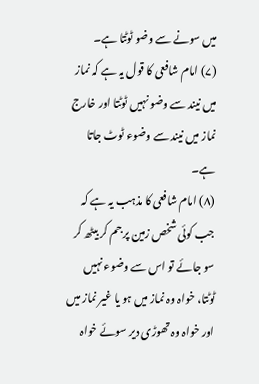میں سونے سے وضو ٹوٹتا ہے۔
(۷) امام شافعی کا قول یہ ہے کہ نماز میں نیند سے وضو نہیں ٹوٹتا اور خارج نماز میں نیند سے وضوء ٹوٹ جاتا ہے۔
(۸) امام شافعی کا مذہب یہ ہے کہ جب کوئی شخص زمین پر جم کر بیٹھ کر سو جائے تو اس سے وضوء نہیں ٹوٹتا، خواہ وہ نماز میں ہو یا غیر نماز میں اور خواہ وہ تھوڑی دیر سوئے خواہ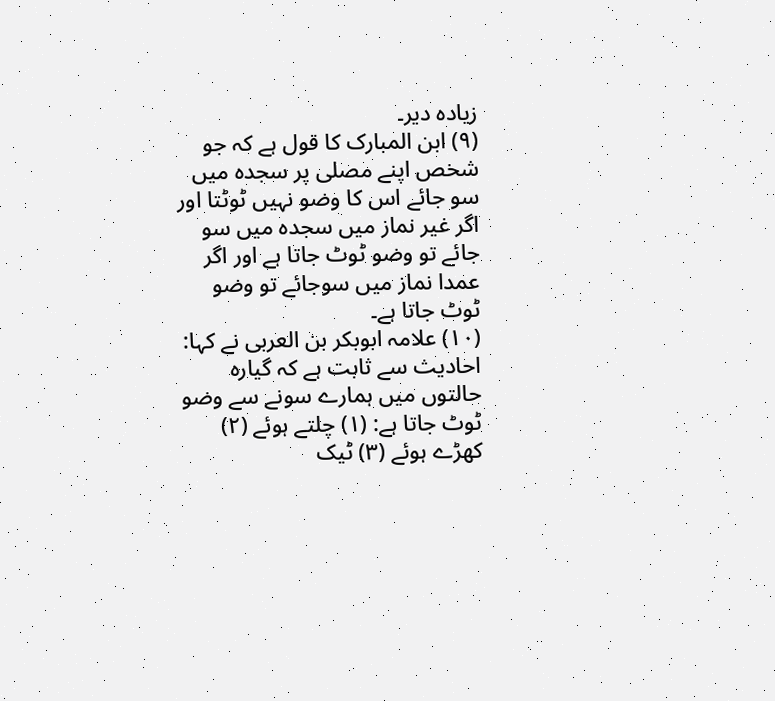زیادہ دیر۔
(۹) ابن المبارک کا قول ہے کہ جو شخص اپنے مصلی پر سجدہ میں سو جائے اس کا وضو نہیں ٹوٹتا اور اگر غیر نماز میں سجدہ میں سو جائے تو وضو ٹوٹ جاتا ہے اور اگر عمدا نماز میں سوجائے تو وضو ٹوٹ جاتا ہے۔
(۱۰) علامہ ابوبکر بن العربی نے کہا: احادیث سے ثابت ہے کہ گیارہ حالتوں میں ہمارے سونے سے وضو ٹوٹ جاتا ہے: (۱) چلتے ہوئے (۲) کھڑے ہوئے (۳) ٹیک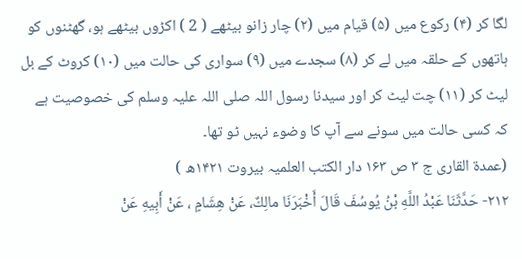لگا کر (۴) رکوع میں (۵) قیام میں (۲) چار زانو بیٹھے ( 2 ) اکڑوں بیٹھے ہو، گھٹنوں کو ہاتھوں کے حلقہ میں لے کر (۸) سجدے میں (۹) سواری کی حالت میں (۱۰) کروٹ کے بل لیٹ کر (۱۱) چت لیٹ کر اور سیدنا رسول اللہ صلی اللہ علیہ وسلم کی خصوصیت ہے کہ کسی حالت میں سونے سے آپ کا وضوء نہیں ٹو تھا۔
(عمدۃ القاری ج ۳ ص ۱۶۳ دار الکتب العلمیہ بیروت ۱۴۲۱ھ )
۲۱۲- حَدَّثَنَا عَبْدُ اللَّهِ بْنُ يُوسُفَ قَالَ أَخْبَرَنَا مالِكٌ، عَنْ هِشَامٍ ، عَنْ أَبِيهِ عَنْ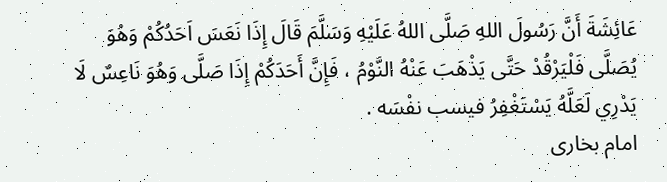عَائِشَةَ أَنَّ رَسُولَ اللهِ صَلَّى اللهُ عَلَيْهِ وَسَلَّمَ قَالَ إِذَا نَعَسَ اَحَدُكُمْ وَهُوَ يُصَلَّى فَلْيَرْقُدْ حَتَّى يَذْهَبَ عَنْهُ النَّوْمُ ، فَإِنَّ أَحَدَكُمْ إِذَا صَلَّى وَهُوَ نَاعِسٌ لَا يَدْرِي لَعَلَّهُ يَسْتَغْفِرُ فیسب نفْسَه .
امام بخاری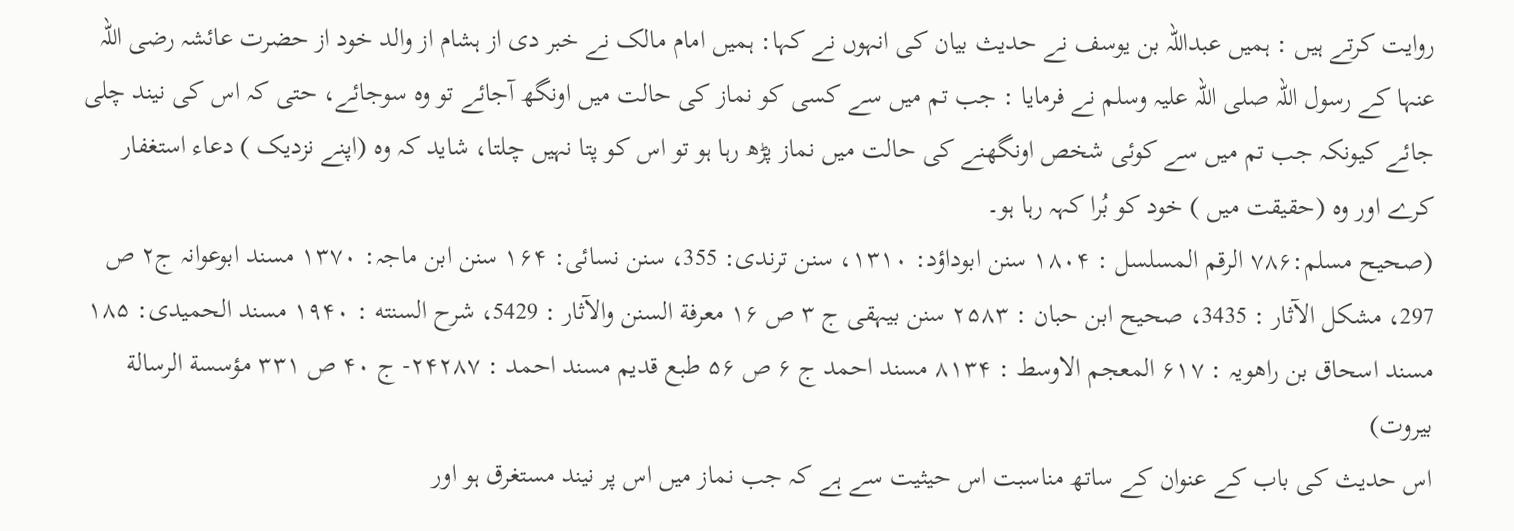روایت کرتے ہیں : ہمیں عبداللہ بن یوسف نے حدیث بیان کی انہوں نے کہا: ہمیں امام مالک نے خبر دی از ہشام از والد خود از حضرت عائشہ رضی اللہ عنہا کے رسول اللہ صلی اللہ علیہ وسلم نے فرمایا : جب تم میں سے کسی کو نماز کی حالت میں اونگھ آجائے تو وہ سوجائے، حتی کہ اس کی نیند چلی جائے کیونکہ جب تم میں سے کوئی شخص اونگھنے کی حالت میں نماز پڑھ رہا ہو تو اس کو پتا نہیں چلتا، شاید کہ وہ (اپنے نزدیک ) دعاء استغفار کرے اور وہ (حقیقت میں ) خود کو بُرا کہہ رہا ہو۔
(صحیح مسلم:۷۸۶ الرقم المسلسل : ۱۸۰۴ سنن ابوداؤد: ۱۳۱۰، سنن ترندی: 355، سنن نسائی: ۱۶۴ سنن ابن ماجہ: ۱۳۷۰ مسند ابوعوانہ ج۲ ص 297، مشکل الآثار : 3435، صحیح ابن حبان : ۲۵۸۳ سنن بیہقی ج ۳ ص ۱۶ معرفة السنن والآثار : 5429، شرح السنته : ۱۹۴۰ مسند الحمیدی: ۱۸۵ مسند اسحاق بن راھویہ : ۶۱۷ المعجم الاوسط : ۸۱۳۴ مسند احمد ج ۶ ص ۵۶ طبع قدیم مسند احمد : ۲۴۲۸۷- ج ۴۰ ص ۳۳۱ مؤسسة الرسالة بیروت)
اس حدیث کی باب کے عنوان کے ساتھ مناسبت اس حیثیت سے ہے کہ جب نماز میں اس پر نیند مستغرق ہو اور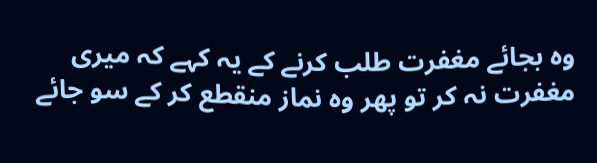وہ بجائے مغفرت طلب کرنے کے یہ کہے کہ میری مغفرت نہ کر تو پھر وہ نماز منقطع کر کے سو جائے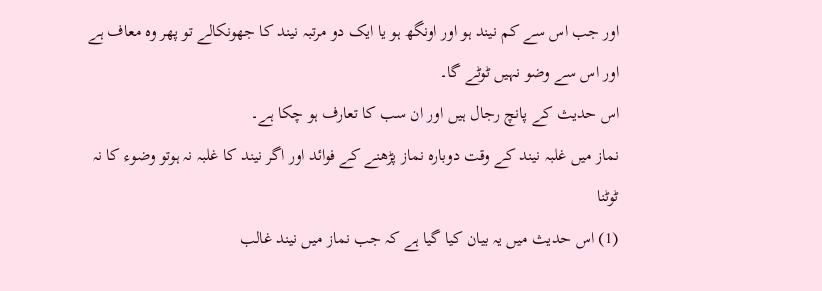اور جب اس سے کم نیند ہو اور اونگھ ہو یا ایک دو مرتبہ نیند کا جھونکالے تو پھر وہ معاف ہے اور اس سے وضو نہیں ٹوٹے گا۔
اس حدیث کے پانچ رجال ہیں اور ان سب کا تعارف ہو چکا ہے۔
نماز میں غلبہ نیند کے وقت دوبارہ نماز پڑھنے کے فوائد اور اگر نیند کا غلبہ نہ ہوتو وضوء کا نہ ٹوٹنا
(1) اس حدیث میں یہ بیان کیا گیا ہے کہ جب نماز میں نیند غالب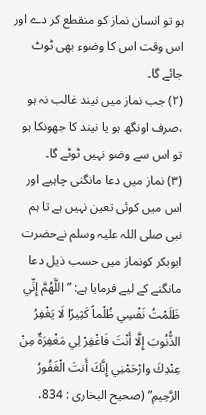ہو تو انسان نماز کو منقطع کر دے اور اس وقت اس کا وضوء بھی ٹوٹ جائے گا۔
(۲) جب نماز میں نیند غالب نہ ہو ،صرف اونگھ ہو یا نیند کا جھونکا ہو تو اس سے وضو نہیں ٹوٹے گا۔
(۳) نماز میں دعا مانگنی چاہیے اور اس میں کوئی تعین نہیں ہے تا ہم نبی صلی اللہ علیہ وسلم نےحضرت ابوبکر کونماز میں حسب ذیل دعا مانگنے کے لیے فرمایا ہے: ” اللَّهُمَّ إِنِّي ظَلَمْتُ نَفْسِي ظُلْماً كَثِيرًا لَا يَغْفِرُ الذُّنُوبَ إِلَّا أَنْتَ فَاغْفِرْ لِي مَغْفِرَةٌ مِنْ عِنْدِكَ وارْحَمْنِي إِنَّكَ أَنتَ الْغَفُورُ الرَّحِيمِ” (صحیح البخاری : 834،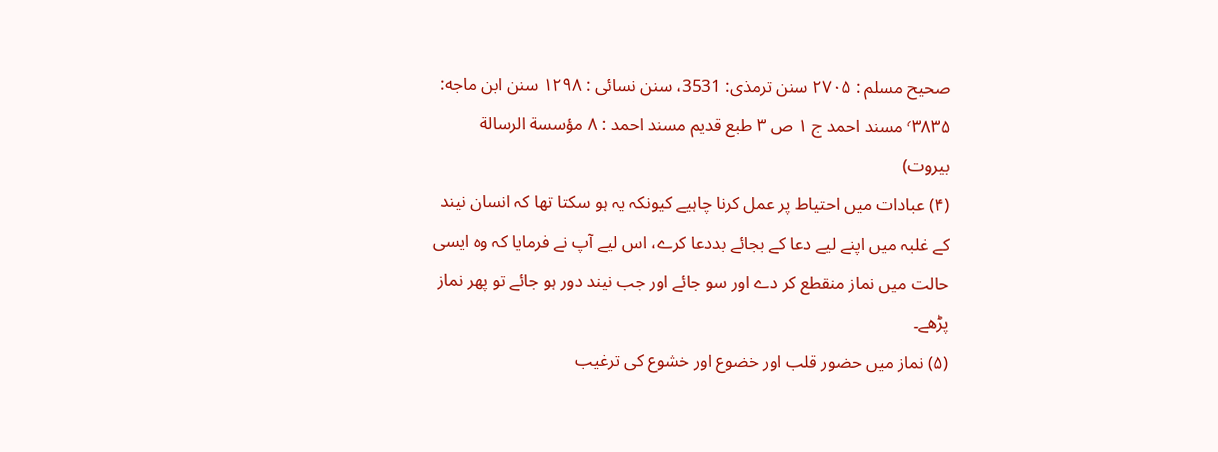صحیح مسلم : ۲۷۰۵ سنن ترمذی: 3531، سنن نسائی : ۱۲۹۸ سنن ابن ماجه: ٬۳۸۳۵ مسند احمد ج ۱ ص ۳ طبع قدیم مسند احمد : ۸ مؤسسة الرسالة بیروت)
(۴) عبادات میں احتیاط پر عمل کرنا چاہیے کیونکہ یہ ہو سکتا تھا کہ انسان نیند کے غلبہ میں اپنے لیے دعا کے بجائے بددعا کرے، اس لیے آپ نے فرمایا کہ وہ ایسی حالت میں نماز منقطع کر دے اور سو جائے اور جب نیند دور ہو جائے تو پھر نماز پڑھے۔
(۵) نماز میں حضور قلب اور خضوع اور خشوع کی ترغیب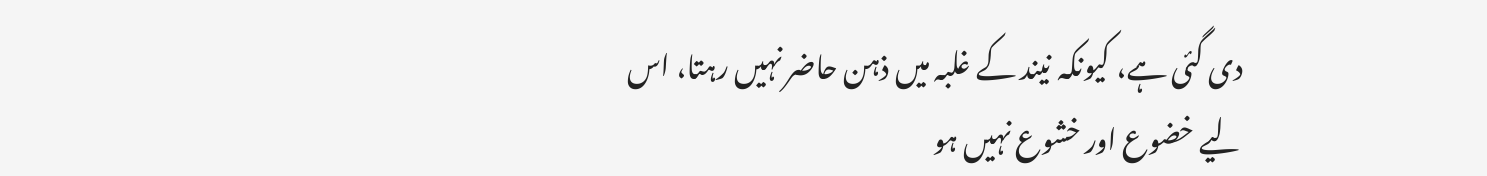دی گئی ہے، کیونکہ نیند کے غلبہ میں ذہن حاضر نہیں رہتا، اس لیے خضوع اور خشوع نہیں ہو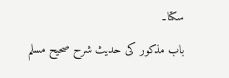سکتا۔
باب مذکور کی حدیث شرح صحیح مسلم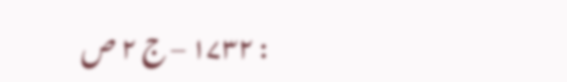: ۱۷۳۲ – ج ۲ ص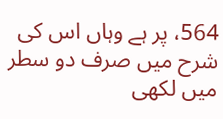564، پر ہے وہاں اس کی شرح میں صرف دو سطر میں لکھی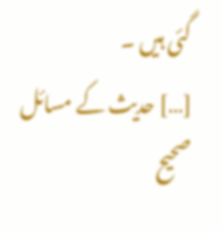گئی ہیں ۔
[…] حدیث کے مسائل صحیح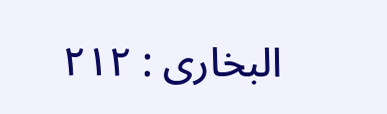البخاری : ۲۱۲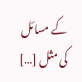کے مسائل کی مثل […]